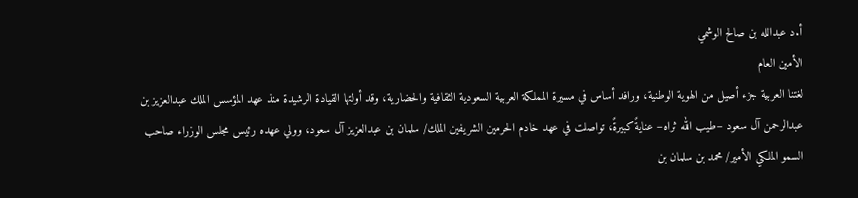أ.د عبدالله بن صالح الوشمي
الأمين العام
لغتنا العربية جزء أصيل من الهوية الوطنية، ورافد أساس في مسيرة المملكة العربية السعودية الثقافية والحضارية، وقد أولتها القيادة الرشيدة منذ عهد المؤسس الملك عبدالعزيز بن عبدالرحمن آل سعود –طيب الله ثراه– عنايةً كبيرةً، تواصلت في عهد خادم الحرمين الشريفين الملك/ سلمان بن عبدالعزيز آل سعود، وولي عهده رئيس مجلس الوزراء صاحب السمو الملكي الأمير/ محمد بن سلمان بن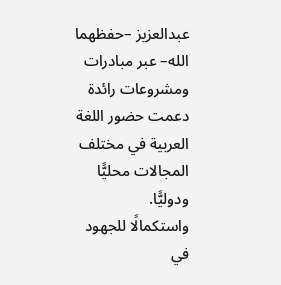عبدالعزيز –حفظهما الله– عبر مبادرات ومشروعات رائدة دعمت حضور اللغة العربية في مختلف المجالات محليًّا ودوليًّا.
واستكمالًا للجهود في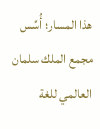هذا المسار؛ أُسِّس مجمع الملك سلمان العالمي للغة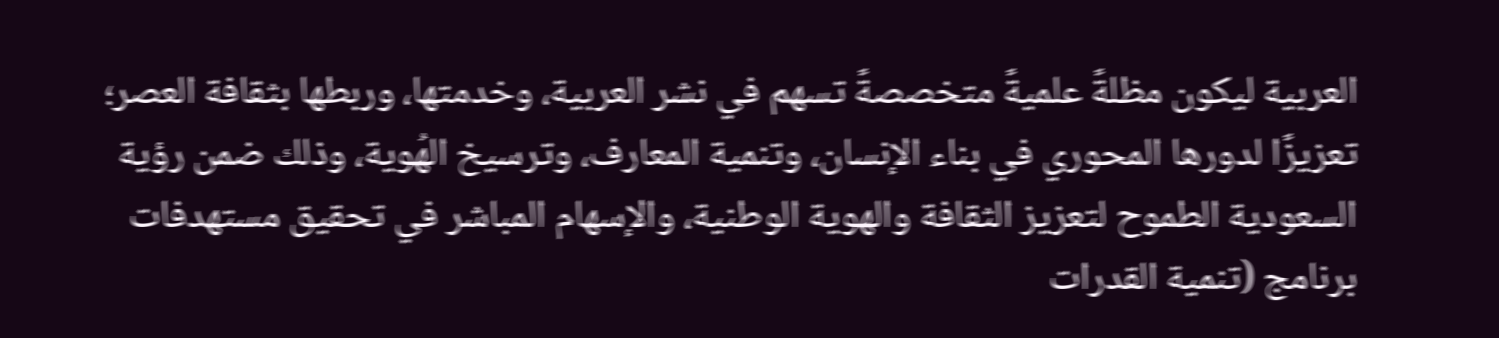العربية ليكون مظلةً علميةً متخصصةً تسهم في نشر العربية، وخدمتها، وربطها بثقافة العصر؛ تعزيزًا لدورها المحوري في بناء الإنسان، وتنمية المعارف، وترسيخ الهُوية، وذلك ضمن رؤية السعودية الطموح لتعزيز الثقافة والهوية الوطنية، والإسهام المباشر في تحقيق مستهدفات برنامج (تنمية القدرات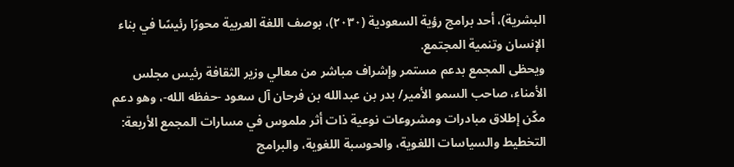البشرية)، أحد برامج رؤية السعودية (٢٠٣٠)، بوصف اللغة العربية محورًا رئيسًا في بناء الإنسان وتنمية المجتمع.
ويحظى المجمع بدعم مستمر وإشراف مباشر من معالي وزير الثقافة رئيس مجلس الأمناء، صاحب السمو الأمير/ بدر بن عبدالله بن فرحان آل سعود -حفظه الله-، وهو دعم مكّن إطلاق مبادرات ومشروعات نوعية ذات أثر ملموس في مسارات المجمع الأربعة: التخطيط والسياسات اللغوية، والحوسبة اللغوية، والبرامج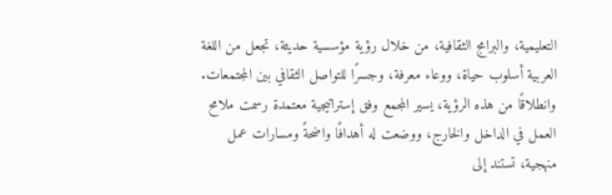التعليمية، والبرامج الثقافية، من خلال رؤية مؤسسية حديثة، تجعل من اللغة العربية أسلوب حياة، ووعاء معرفة، وجسرًا للتواصل الثقافي بين المجتمعات.
وانطلاقًا من هذه الرؤية، يسير المجمع وفق إستراتيجية معتمدة رسمت ملامح العمل في الداخل والخارج، ووضعت له أهدافًا واضحةً ومسارات عمل منهجية، تستند إلى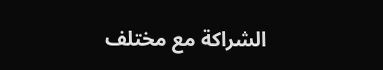الشراكة مع مختلف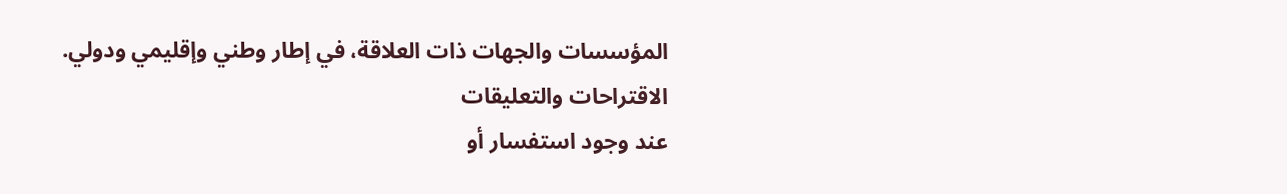المؤسسات والجهات ذات العلاقة، في إطار وطني وإقليمي ودولي.
الاقتراحات والتعليقات
عند وجود استفسار أو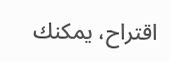اقتراح، يمكنك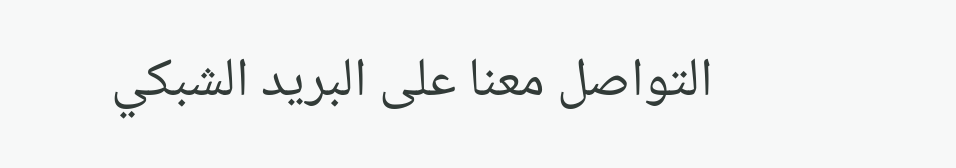التواصل معنا على البريد الشبكي